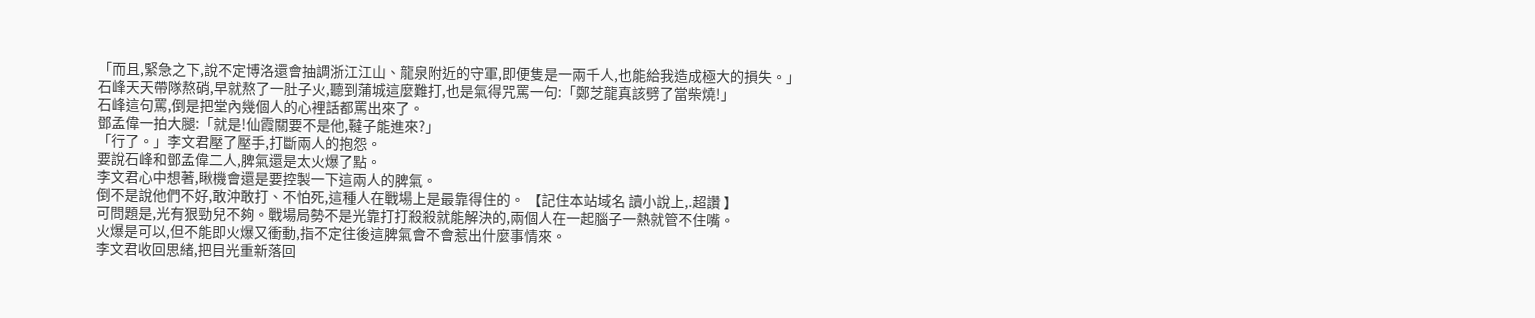「而且,緊急之下,說不定博洛還會抽調浙江江山、龍泉附近的守軍,即便隻是一兩千人,也能給我造成極大的損失。」
石峰天天帶隊熬硝,早就熬了一肚子火,聽到蒲城這麼難打,也是氣得咒罵一句:「鄭芝龍真該劈了當柴燒!」
石峰這句罵,倒是把堂內幾個人的心裡話都罵出來了。
鄧孟偉一拍大腿:「就是!仙霞關要不是他,韃子能進來?」
「行了。」李文君壓了壓手,打斷兩人的抱怨。
要說石峰和鄧孟偉二人,脾氣還是太火爆了點。
李文君心中想著,瞅機會還是要控製一下這兩人的脾氣。
倒不是說他們不好,敢沖敢打、不怕死,這種人在戰場上是最靠得住的。 【記住本站域名 讀小說上,.超讚 】
可問題是,光有狠勁兒不夠。戰場局勢不是光靠打打殺殺就能解決的,兩個人在一起腦子一熱就管不住嘴。
火爆是可以,但不能即火爆又衝動,指不定往後這脾氣會不會惹出什麼事情來。
李文君收回思緒,把目光重新落回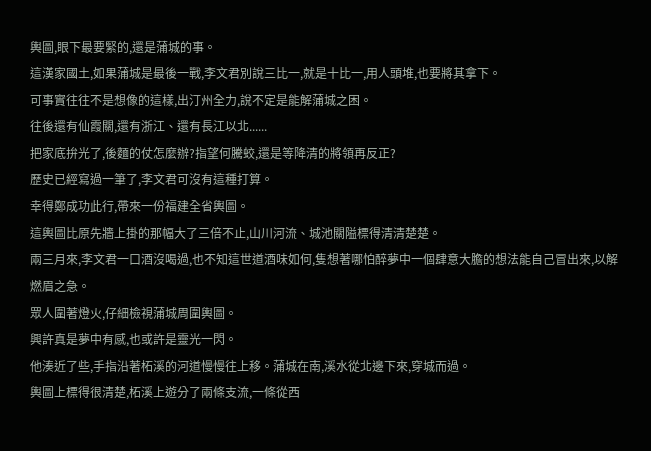輿圖,眼下最要緊的,還是蒲城的事。
這漢家國土,如果蒲城是最後一戰,李文君別說三比一,就是十比一,用人頭堆,也要將其拿下。
可事實往往不是想像的這樣,出汀州全力,說不定是能解蒲城之困。
往後還有仙霞關,還有浙江、還有長江以北......
把家底拚光了,後麵的仗怎麼辦?指望何騰蛟,還是等降清的將領再反正?
歷史已經寫過一筆了,李文君可沒有這種打算。
幸得鄭成功此行,帶來一份福建全省輿圖。
這輿圖比原先牆上掛的那幅大了三倍不止,山川河流、城池關隘標得清清楚楚。
兩三月來,李文君一口酒沒喝過,也不知這世道酒味如何,隻想著哪怕醉夢中一個肆意大膽的想法能自己冒出來,以解燃眉之急。
眾人圍著燈火,仔細檢視蒲城周圍輿圖。
興許真是夢中有感,也或許是靈光一閃。
他湊近了些,手指沿著柘溪的河道慢慢往上移。蒲城在南,溪水從北邊下來,穿城而過。
輿圖上標得很清楚,柘溪上遊分了兩條支流,一條從西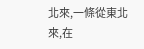北來,一條從東北來,在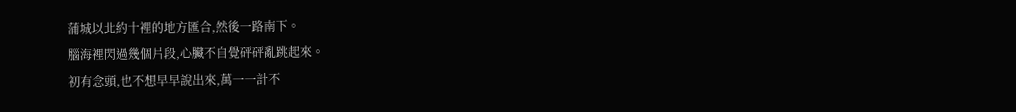蒲城以北約十裡的地方匯合,然後一路南下。
腦海裡閃過幾個片段,心臟不自覺砰砰亂跳起來。
初有念頭,也不想早早說出來,萬一一計不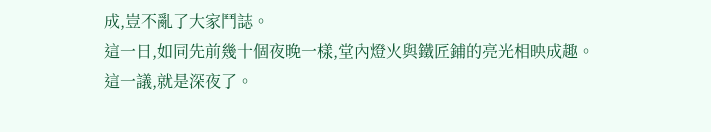成,豈不亂了大家鬥誌。
這一日,如同先前幾十個夜晚一樣,堂內燈火與鐵匠鋪的亮光相映成趣。
這一議,就是深夜了。